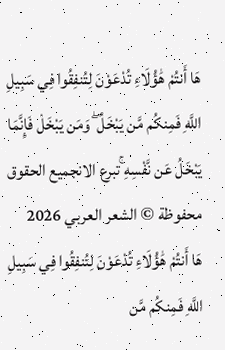هَا أَنتُمْ هَٰؤُلَاءِ تُدْعَوْنَ لِتُنفِقُوا فِي سَبِيلِ اللَّهِ فَمِنكُم مَّن يَبْخَلُ ۖ وَمَن يَبْخَلْ فَإِنَّمَا يَبْخَلُ عَن نَّفْسِهِ ۚتبرع الانجميع الحقوق محفوظة © الشعر العربي 2026
هَا أَنتُمْ هَٰؤُلَاءِ تُدْعَوْنَ لِتُنفِقُوا فِي سَبِيلِ اللَّهِ فَمِنكُم مَّن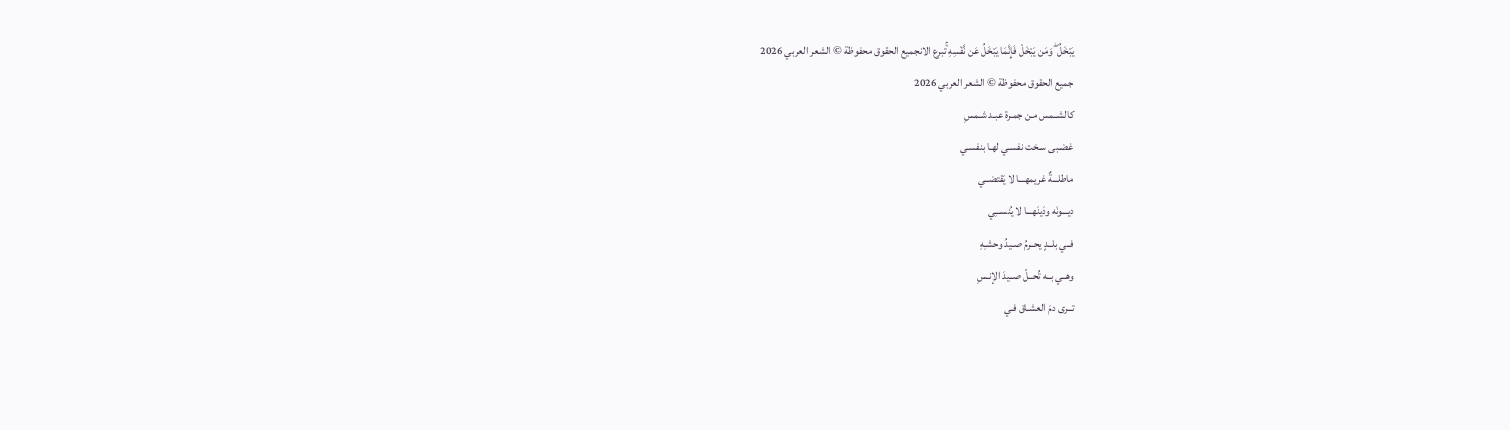يَبْخَلُ ۖ وَمَن يَبْخَلْ فَإِنَّمَا يَبْخَلُ عَن نَّفْسِهِ ۚتبرع الانجميع الحقوق محفوظة © الشعر العربي 2026
جميع الحقوق محفوظة © الشعر العربي 2026
كالشــمس مـن جمـرة عبـد شـمسِ
غضـبى سـخت نفسـي لهـا بنفسـي
ماطلـــةٌ غريمهـــا لا يَقتضــي
ديـــونَه ودَينَهـــا لا يُنســـِي
فــي بلــدٍ يحــرمُ صـيدُ وحشـِهِ
وهــي بــه تُحــلّ صــيدَ الإنـسِ
تــرى دمَ العشـاق فـي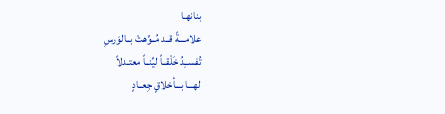بنانهـا
علامـــةً قــد مُــوِّهتْ بــالوَرسِ
تُفســِدُ خَلْقــاً ليِّنــاً معتـدلاً
لهـــا بـــأخلاقٍ جِعــادٍ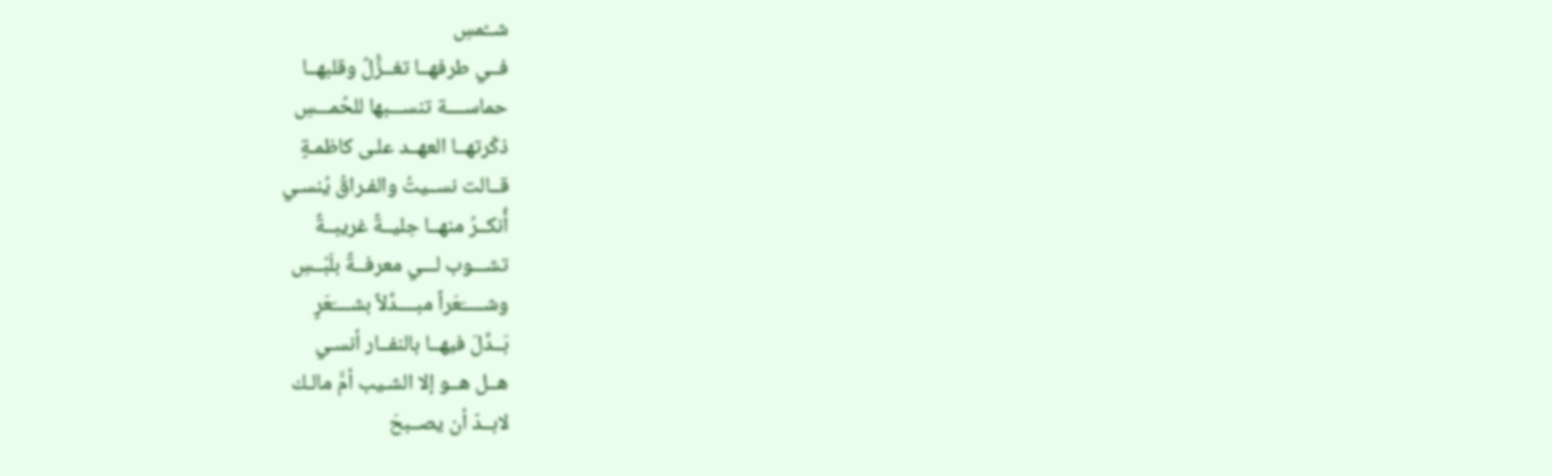شــُمسِ
فــي طرفهــا تغــزُّلٌ وقلبهــا
حماســــة تنســـبها للحُمـــسِ
ذكّرتهــا العهــد علـى كاظمـةٍ
قــالت نســيتُ والفـراقُ يُنسـي
أُنكــرُ منهــا حِليــةً غريبــةً
تشـــوب لـــي معرفــةً بلَبْــسِ
وشـــــَعَراً مبــــدَّلاً بشــــَعَرٍ
بَــدَّلَ فيهــا بالنفــار أنسـي
هــل هــو إلا الشـيب أمَّ مالـك
لابــدّ أن يصــبحَ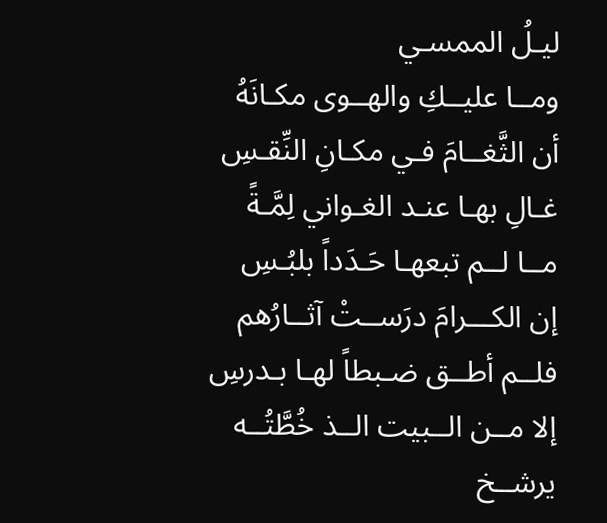ليـلُ الممسـي
ومــا عليــكِ والهــوى مكـانَهُ
أن الثَّغــامَ فـي مكـانِ النِّقـسِ
غـالِ بهـا عنـد الغـواني لِمَّـةً
مــا لــم تبعهـا حَـدَداً بلبُـسِ
إن الكـــرامَ درَســتْ آثــارُهم
فلــم أطــق ضـبطاً لهـا بـدرسِ
إلا مــن الــبيت الــذ خُطَّتُــه
يرشــخ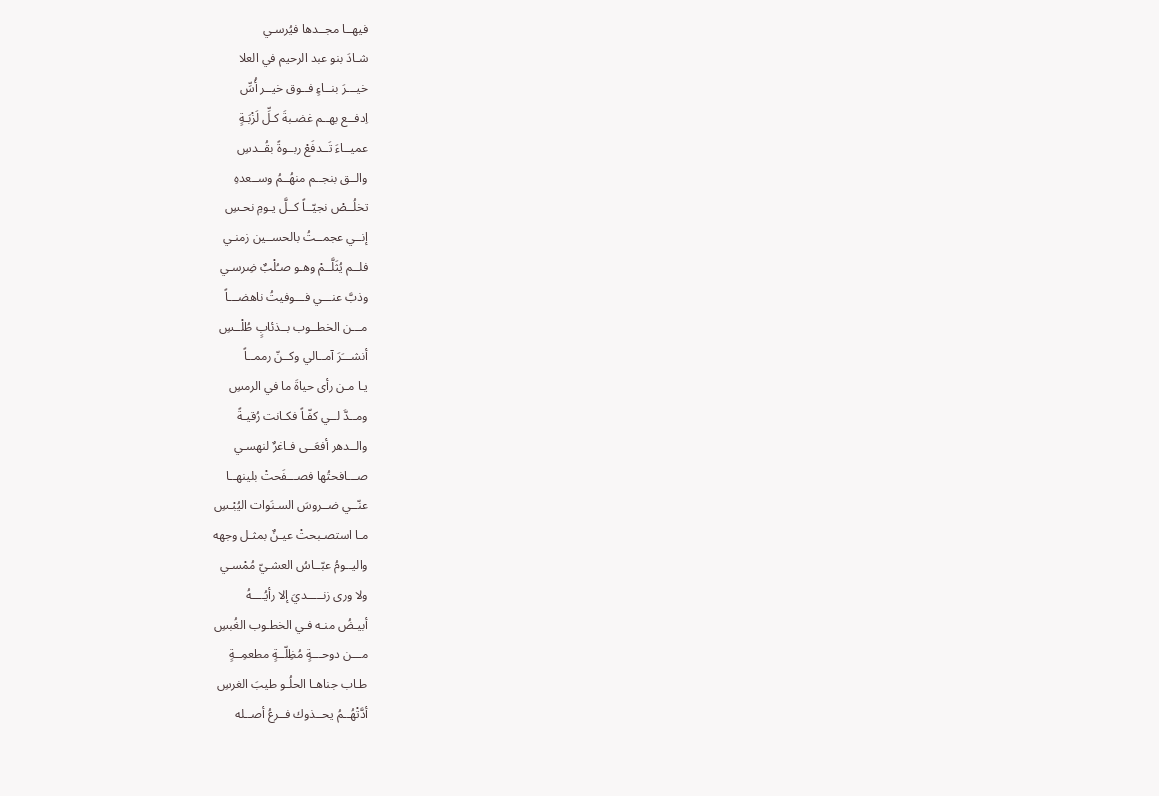فيهــا مجــدها فيُرسـي
شـادَ بنو عبد الرحيم في العلا
خيـــرَ بنــاءٍ فــوق خيــر أُسِّ
اِدفــع بهــم غضـبةَ كـلِّ لَزْبَـةٍ
عميــاءَ تَــدفَعْ ربــوةً بقُــدسِ
والــق بنجــم منهُــمُ وســعدهِ
تخلُــصْ نجيّــاً كــلَّ يـومِ نحـسِ
إنــي عجمــتُ بالحســين زمنـي
فلــم يُثَلَّــمْ وهـو صـُلْبٌ ضِرسـي
وذبَّ عنـــي فـــوفيتُ ناهضـــاً
مـــن الخطــوب بــذئابٍ طُلْــسِ
أنشـــَرَ آمــالي وكــنّ رممــاً
يـا مـن رأى حياةَ ما في الرمسِ
ومــدَّ لــي كفّـاً فكـانت رُقيـةً
والــدهر أفعَــى فـاغرٌ لنهسـي
صـــافحتُها فصـــفَحتْ بلينهــا
عنّــي ضــروسَ السـنَوات اليُبْـسِ
مـا استصـبحتْ عيـنٌ بمثـل وجهه
واليــومُ عبّــاسُ العشـيّ مُمْسـي
ولا ورى زنـــــديَ إلا رأيُــــهُ
أبيـضُ منـه فـي الخطـوب الغُبسِ
مـــن دوحـــةٍ مُظِلّــةٍ مطعمِــةٍ
طـاب جناهـا الحلُـو طيبَ الغرسِ
أدَّتْهُــمُ يحــذوك فــرعُ أصــله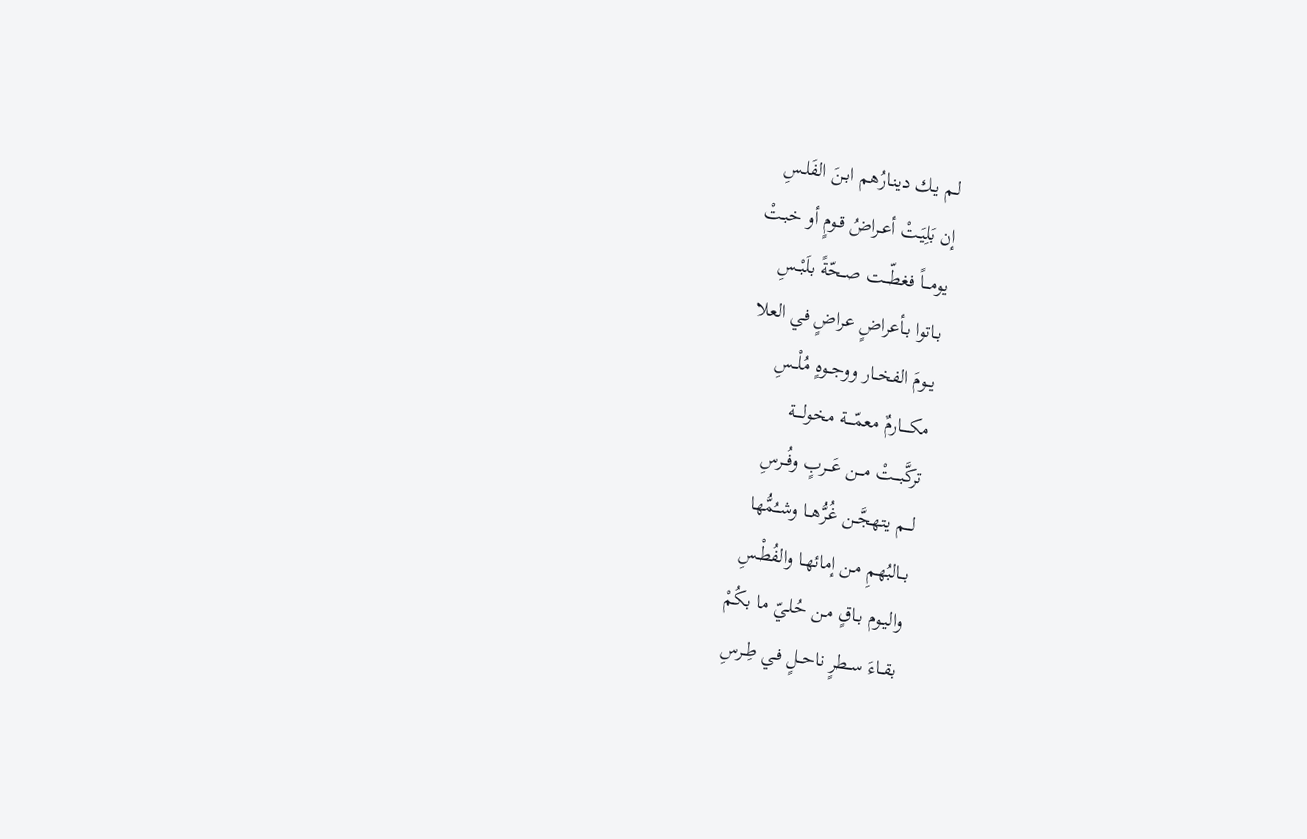لـم يـك دينـارُهم ابـنَ الفَلـسِ
إن بَلِيَـتْ أعـراضُ قـومٍ أو خبـتْ
يومـــاً فغطّـــت صــحّةً بلَبْــسِ
بـاتوا بـأعراضٍ عراضٍ في العلا
يــومَ الفخــار ووجــوهٍ مُلْــسِ
مكــــارمٌ معمّــــة مخولــــة
تركَّبـــتْ مـــن عَـــربٍ وفُــرسِ
لـــم يتهجَّــن غُرُّهــا وشــُمُّها
بــالبُهمِ مـن إمائهـا والفُطْـسِ
واليـوم بـاقٍ مـن حُلـيّ ما بكُمْ
بقــاءَ ســطرٍ ناحــلٍ فـي طِـرسِ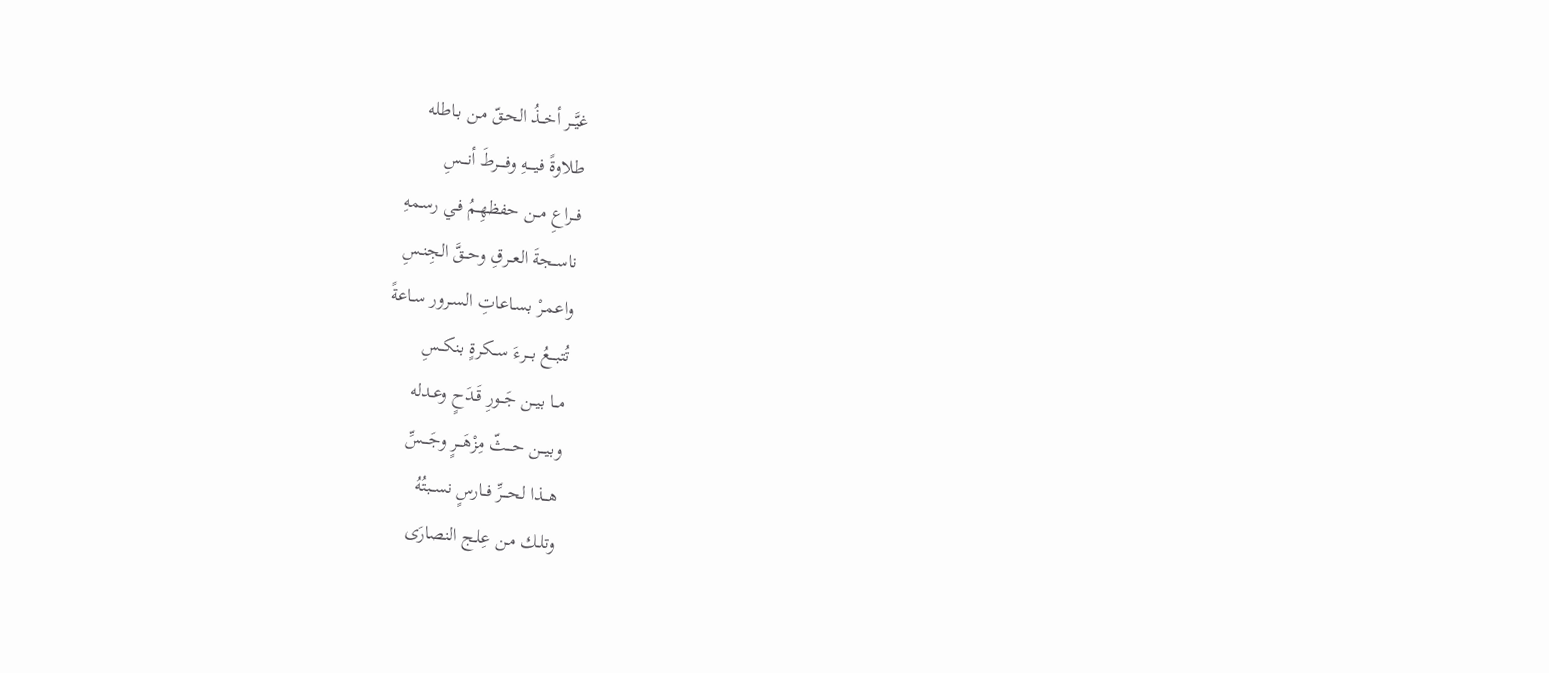غيَّــر أخــذُ الحـقّ مـن بـاطله
طلاوةً فيــــهِ وفــــرطَ أنـــسِ
فــراعِ مــن حفظهِـمُ فـي رسـمهِ
ناســجةَ العــرقِ وحــقَّ الجِنـسِ
واعمـرْ بسـاعاتِ السـرور سـاعةً
تُتبـــعُ بـــرءَ ســكرةٍ بنكــسِ
مــا بيــن جَــورِ قَـدَحٍ وعـدله
وبيـــن حـــثّ مِزْهَـــرٍ وجَـــسِّ
هـــذا لحـــرِّ فــارسٍ نســبتُهُ
وتلـك مـن عِلـج النصارَى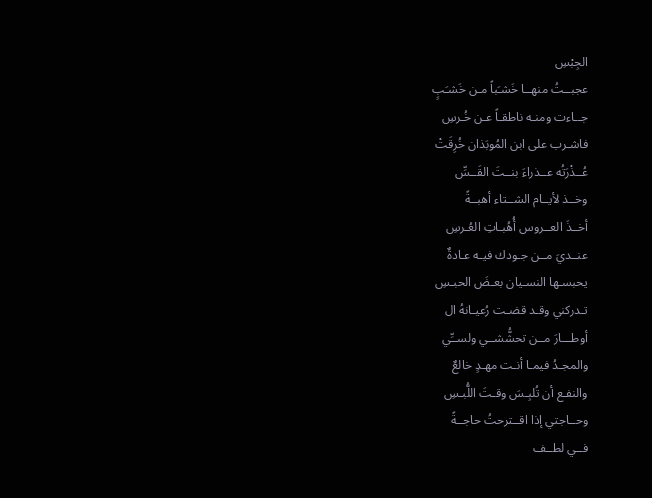الجِبْسِ
عجبــتُ منهــا خَشـَباً مـن خَشـَبٍ
جــاءت ومنـه ناطقـاً عـن خُـرسِ
فاشـرب على ابن المُوبَذان خُرِقَتْ
عُــذْرَتُه عــذراءَ بنــتَ القَــسِّ
وخــذ لأيــام الشــتاء أهبــةً
أخــذَ العــروس أُهُبـاتِ العُـرسِ
عنــديَ مــن جـودك فيـه عـادةٌ
يحبسـها النسـيان بعـضَ الحبـسِ
تـدركني وقـد قضـت رُعيـانهُ ال
أوطـــارَ مــن تحشُّشــي ولســِّي
والمجـدُ فيمـا أنـت مهـدٍ خالعٌ
والنفـع أن تُلبِـسَ وقـتَ اللُّبـسِ
وحــاجتي إذا اقــترحتُ حاجــةً
فــي لطــف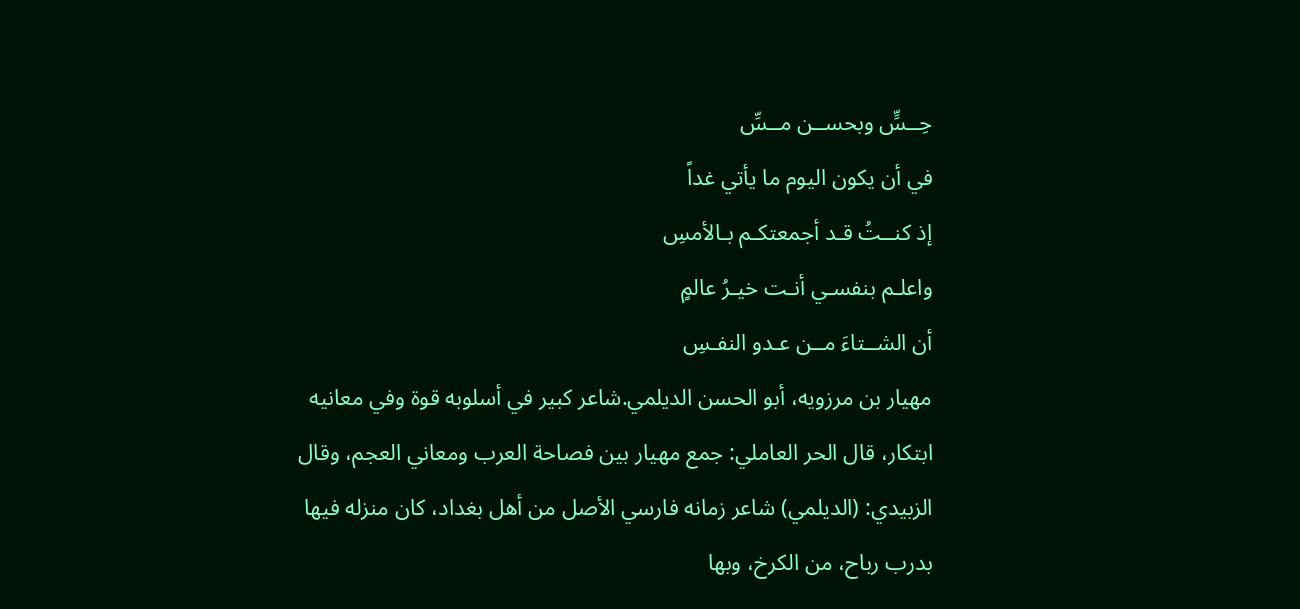حِــسٍّ وبحســن مــسِّ
في أن يكون اليوم ما يأتي غداً
إذ كنــتُ قـد أجمعتكـم بـالأمسِ
واعلـم بنفسـي أنـت خيـرُ عالمٍ
أن الشــتاءَ مــن عـدو النفـسِ
مهيار بن مرزويه، أبو الحسن الديلمي.شاعر كبير في أسلوبه قوة وفي معانيه ابتكار، قال الحر العاملي: جمع مهيار بين فصاحة العرب ومعاني العجم، وقال الزبيدي: (الديلمي) شاعر زمانه فارسي الأصل من أهل بغداد، كان منزله فيها بدرب رباح، من الكرخ، وبها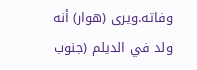وفاته.ويرى (هوار) أنه ولد في الديلم (جنوب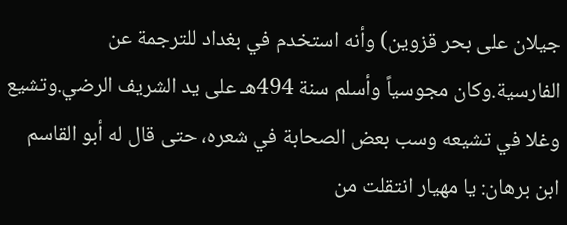جيلان على بحر قزوين) وأنه استخدم في بغداد للترجمة عن الفارسية.وكان مجوسياً وأسلم سنة 494هـ على يد الشريف الرضي.وتشيع وغلا في تشيعه وسب بعض الصحابة في شعره، حتى قال له أبو القاسم ابن برهان: يا مهيار انتقلت من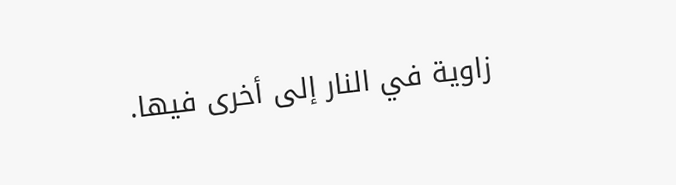زاوية في النار إلى أخرى فيها.